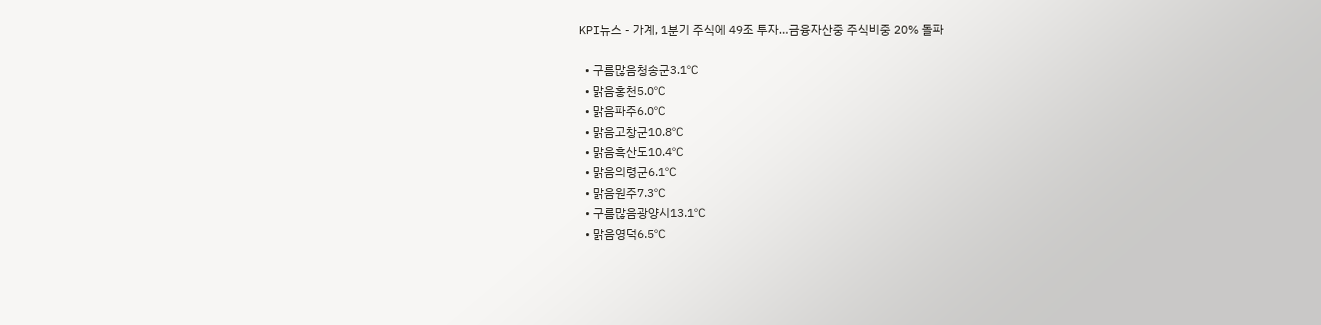KPI뉴스 - 가계, 1분기 주식에 49조 투자…금융자산중 주식비중 20% 돌파

  • 구름많음청송군3.1℃
  • 맑음홍천5.0℃
  • 맑음파주6.0℃
  • 맑음고창군10.8℃
  • 맑음흑산도10.4℃
  • 맑음의령군6.1℃
  • 맑음원주7.3℃
  • 구름많음광양시13.1℃
  • 맑음영덕6.5℃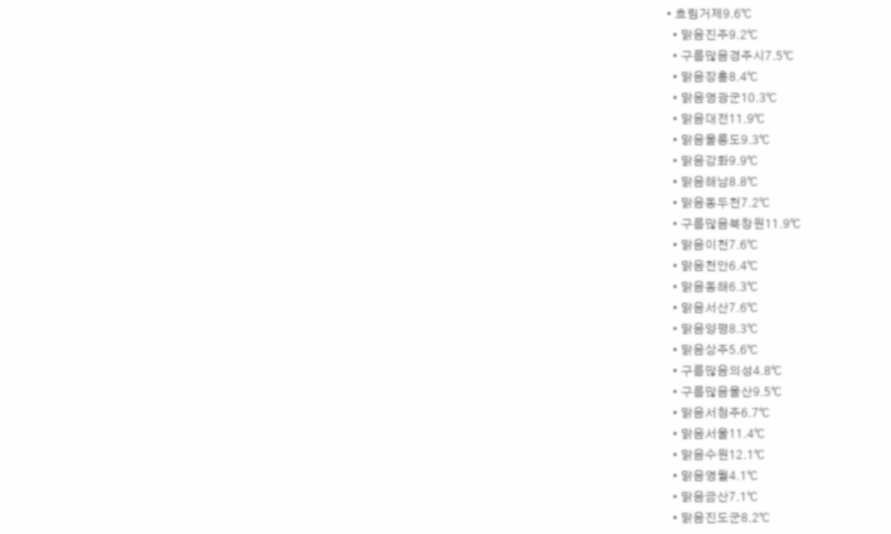• 흐림거제9.6℃
  • 맑음진주9.2℃
  • 구름많음경주시7.5℃
  • 맑음장흥8.4℃
  • 맑음영광군10.3℃
  • 맑음대전11.9℃
  • 맑음울릉도9.3℃
  • 맑음강화9.9℃
  • 맑음해남8.8℃
  • 맑음동두천7.2℃
  • 구름많음북창원11.9℃
  • 맑음이천7.6℃
  • 맑음천안6.4℃
  • 맑음동해6.3℃
  • 맑음서산7.6℃
  • 맑음양평8.3℃
  • 맑음상주5.6℃
  • 구름많음의성4.8℃
  • 구름많음울산9.5℃
  • 맑음서청주6.7℃
  • 맑음서울11.4℃
  • 맑음수원12.1℃
  • 맑음영월4.1℃
  • 맑음금산7.1℃
  • 맑음진도군8.2℃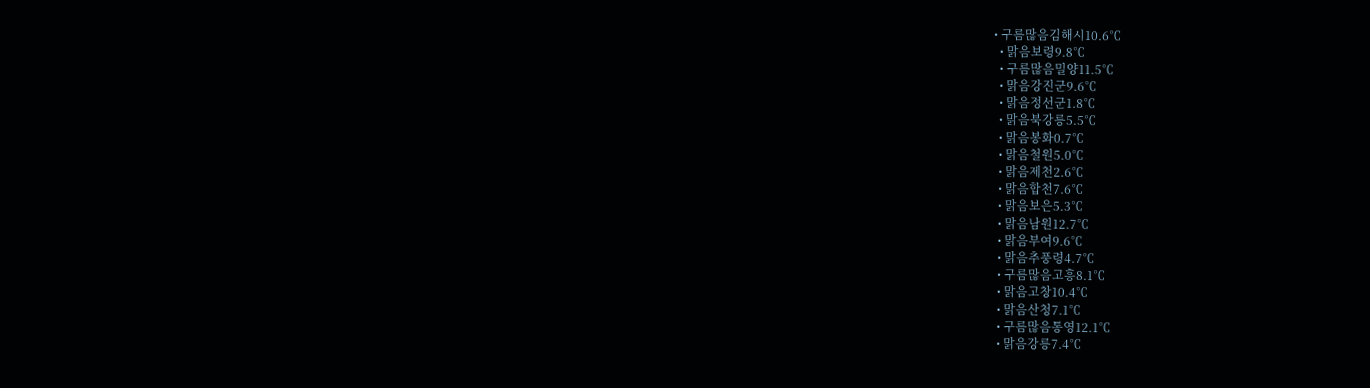• 구름많음김해시10.6℃
  • 맑음보령9.8℃
  • 구름많음밀양11.5℃
  • 맑음강진군9.6℃
  • 맑음정선군1.8℃
  • 맑음북강릉5.5℃
  • 맑음봉화0.7℃
  • 맑음철원5.0℃
  • 맑음제천2.6℃
  • 맑음합천7.6℃
  • 맑음보은5.3℃
  • 맑음남원12.7℃
  • 맑음부여9.6℃
  • 맑음추풍령4.7℃
  • 구름많음고흥8.1℃
  • 맑음고창10.4℃
  • 맑음산청7.1℃
  • 구름많음통영12.1℃
  • 맑음강릉7.4℃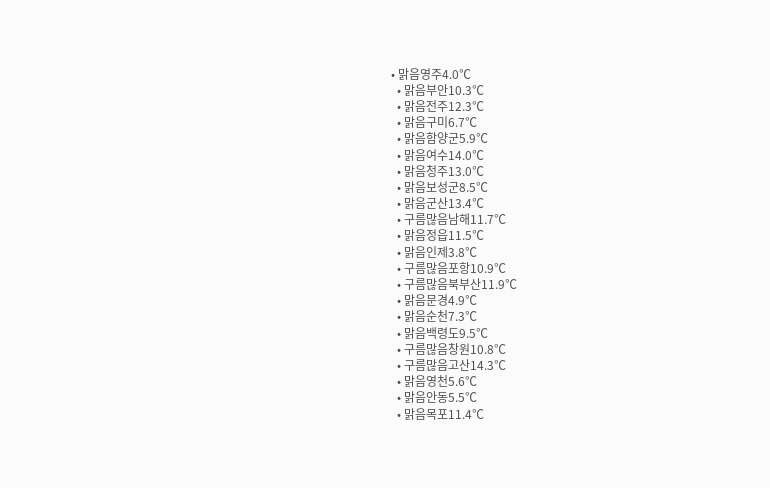• 맑음영주4.0℃
  • 맑음부안10.3℃
  • 맑음전주12.3℃
  • 맑음구미6.7℃
  • 맑음함양군5.9℃
  • 맑음여수14.0℃
  • 맑음청주13.0℃
  • 맑음보성군8.5℃
  • 맑음군산13.4℃
  • 구름많음남해11.7℃
  • 맑음정읍11.5℃
  • 맑음인제3.8℃
  • 구름많음포항10.9℃
  • 구름많음북부산11.9℃
  • 맑음문경4.9℃
  • 맑음순천7.3℃
  • 맑음백령도9.5℃
  • 구름많음창원10.8℃
  • 구름많음고산14.3℃
  • 맑음영천5.6℃
  • 맑음안동5.5℃
  • 맑음목포11.4℃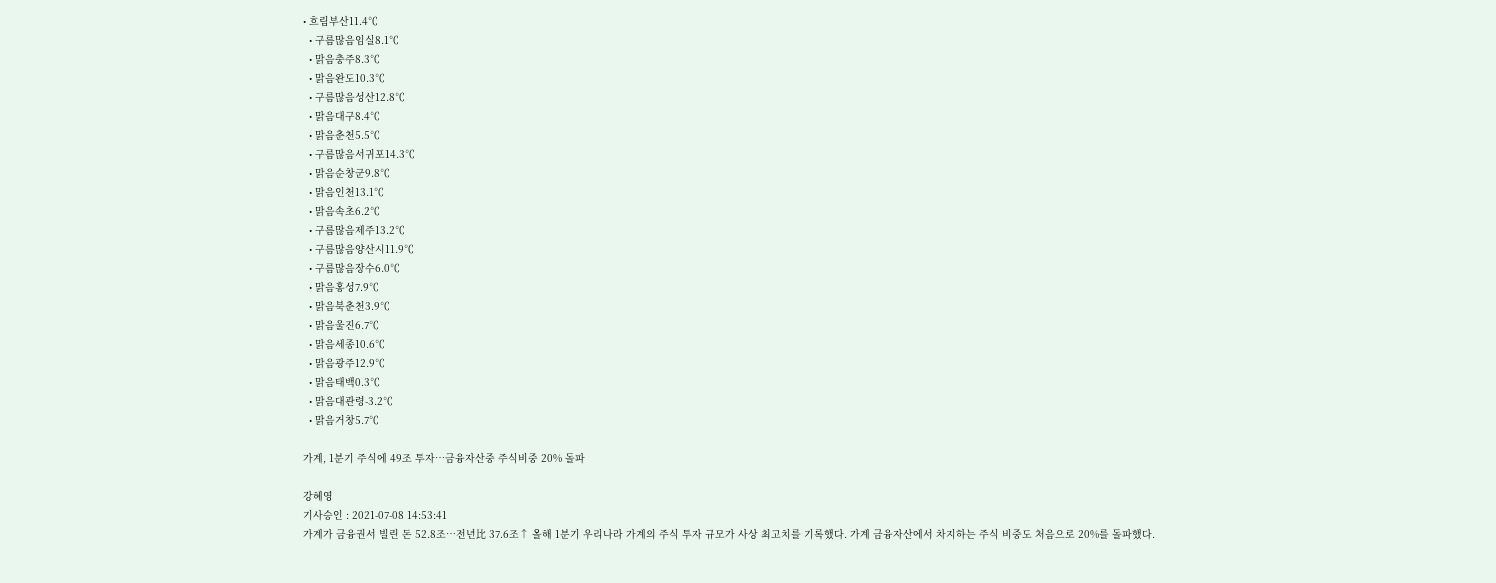• 흐림부산11.4℃
  • 구름많음임실8.1℃
  • 맑음충주8.3℃
  • 맑음완도10.3℃
  • 구름많음성산12.8℃
  • 맑음대구8.4℃
  • 맑음춘천5.5℃
  • 구름많음서귀포14.3℃
  • 맑음순창군9.8℃
  • 맑음인천13.1℃
  • 맑음속초6.2℃
  • 구름많음제주13.2℃
  • 구름많음양산시11.9℃
  • 구름많음장수6.0℃
  • 맑음홍성7.9℃
  • 맑음북춘천3.9℃
  • 맑음울진6.7℃
  • 맑음세종10.6℃
  • 맑음광주12.9℃
  • 맑음태백0.3℃
  • 맑음대관령-3.2℃
  • 맑음거창5.7℃

가계, 1분기 주식에 49조 투자…금융자산중 주식비중 20% 돌파

강혜영
기사승인 : 2021-07-08 14:53:41
가계가 금융권서 빌린 돈 52.8조…전년比 37.6조↑ 올해 1분기 우리나라 가계의 주식 투자 규모가 사상 최고치를 기록했다. 가계 금융자산에서 차지하는 주식 비중도 처음으로 20%를 돌파했다.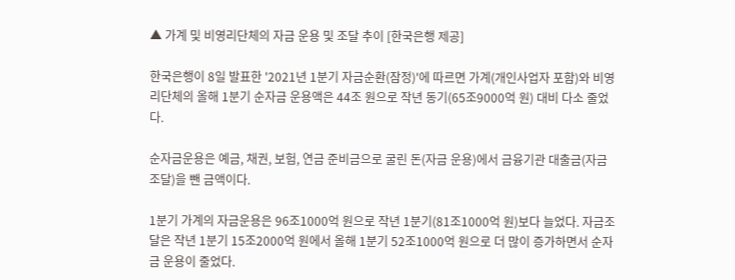▲ 가계 및 비영리단체의 자금 운용 및 조달 추이 [한국은행 제공]

한국은행이 8일 발표한 '2021년 1분기 자금순환(잠정)'에 따르면 가계(개인사업자 포함)와 비영리단체의 올해 1분기 순자금 운용액은 44조 원으로 작년 동기(65조9000억 원) 대비 다소 줄었다.

순자금운용은 예금, 채권, 보험, 연금 준비금으로 굴린 돈(자금 운용)에서 금융기관 대출금(자금 조달)을 뺀 금액이다.

1분기 가계의 자금운용은 96조1000억 원으로 작년 1분기(81조1000억 원)보다 늘었다. 자금조달은 작년 1분기 15조2000억 원에서 올해 1분기 52조1000억 원으로 더 많이 증가하면서 순자금 운용이 줄었다.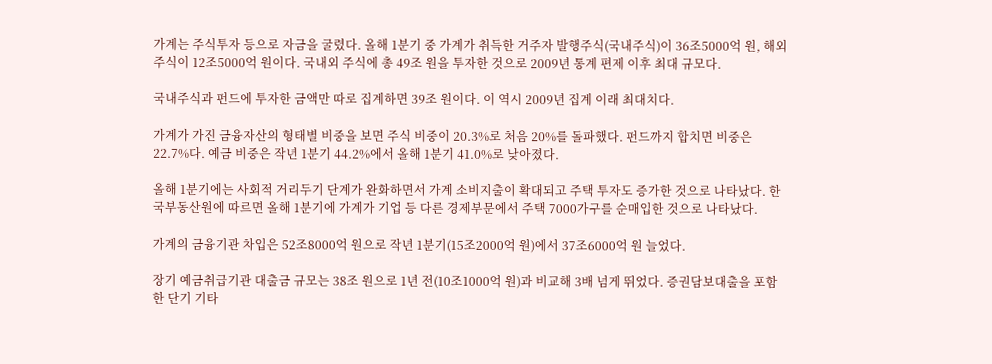가계는 주식투자 등으로 자금을 굴렸다. 올해 1분기 중 가계가 취득한 거주자 발행주식(국내주식)이 36조5000억 원, 해외주식이 12조5000억 원이다. 국내외 주식에 총 49조 원을 투자한 것으로 2009년 통계 편제 이후 최대 규모다.

국내주식과 펀드에 투자한 금액만 따로 집계하면 39조 원이다. 이 역시 2009년 집계 이래 최대치다.

가계가 가진 금융자산의 형태별 비중을 보면 주식 비중이 20.3%로 처음 20%를 돌파했다. 펀드까지 합치면 비중은 22.7%다. 예금 비중은 작년 1분기 44.2%에서 올해 1분기 41.0%로 낮아졌다.

올해 1분기에는 사회적 거리두기 단계가 완화하면서 가계 소비지출이 확대되고 주택 투자도 증가한 것으로 나타났다. 한국부동산원에 따르면 올해 1분기에 가계가 기업 등 다른 경제부문에서 주택 7000가구를 순매입한 것으로 나타났다.

가계의 금융기관 차입은 52조8000억 원으로 작년 1분기(15조2000억 원)에서 37조6000억 원 늘었다.

장기 예금취급기관 대출금 규모는 38조 원으로 1년 전(10조1000억 원)과 비교해 3배 넘게 뛰었다. 증권담보대출을 포함한 단기 기타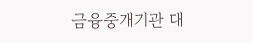금융중개기관 대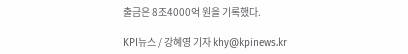출금은 8조4000억 원을 기록했다.

KPI뉴스 / 강혜영 기자 khy@kpinews.kr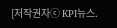[저작권자ⓒ KPI뉴스.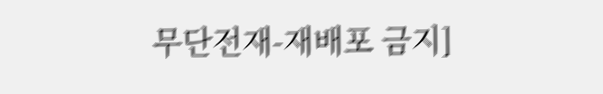무단전재-재배포 금지]